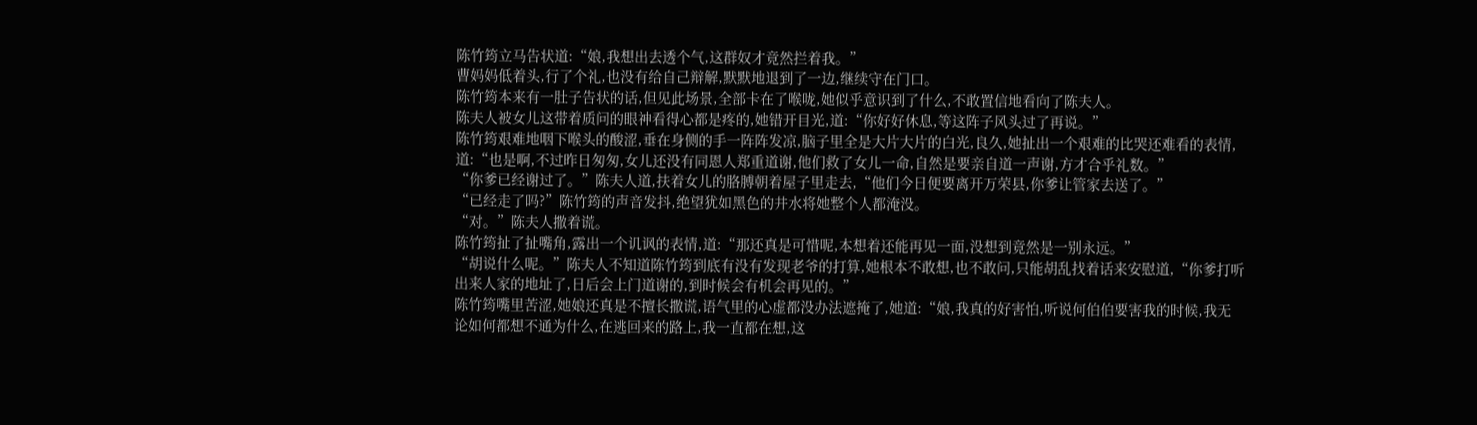陈竹筠立马告状道:“娘,我想出去透个气,这群奴才竟然拦着我。”
曹妈妈低着头,行了个礼,也没有给自己辩解,默默地退到了一边,继续守在门口。
陈竹筠本来有一肚子告状的话,但见此场景,全部卡在了喉咙,她似乎意识到了什么,不敢置信地看向了陈夫人。
陈夫人被女儿这带着质问的眼神看得心都是疼的,她错开目光,道:“你好好休息,等这阵子风头过了再说。”
陈竹筠艰难地咽下喉头的酸涩,垂在身侧的手一阵阵发凉,脑子里全是大片大片的白光,良久,她扯出一个艰难的比哭还难看的表情,道:“也是啊,不过昨日匆匆,女儿还没有同恩人郑重道谢,他们救了女儿一命,自然是要亲自道一声谢,方才合乎礼数。”
“你爹已经谢过了。”陈夫人道,扶着女儿的胳膊朝着屋子里走去,“他们今日便要离开万荣县,你爹让管家去送了。”
“已经走了吗?”陈竹筠的声音发抖,绝望犹如黑色的井水将她整个人都淹没。
“对。”陈夫人撒着谎。
陈竹筠扯了扯嘴角,露出一个讥讽的表情,道:“那还真是可惜呢,本想着还能再见一面,没想到竟然是一别永远。”
“胡说什么呢。”陈夫人不知道陈竹筠到底有没有发现老爷的打算,她根本不敢想,也不敢问,只能胡乱找着话来安慰道,“你爹打听出来人家的地址了,日后会上门道谢的,到时候会有机会再见的。”
陈竹筠嘴里苦涩,她娘还真是不擅长撒谎,语气里的心虚都没办法遮掩了,她道:“娘,我真的好害怕,听说何伯伯要害我的时候,我无论如何都想不通为什么,在逃回来的路上,我一直都在想,这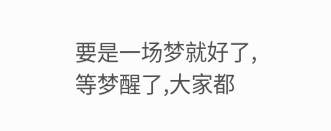要是一场梦就好了,等梦醒了,大家都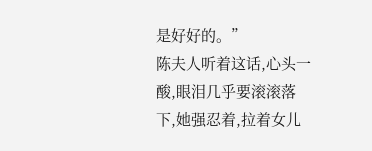是好好的。”
陈夫人听着这话,心头一酸,眼泪几乎要滚滚落下,她强忍着,拉着女儿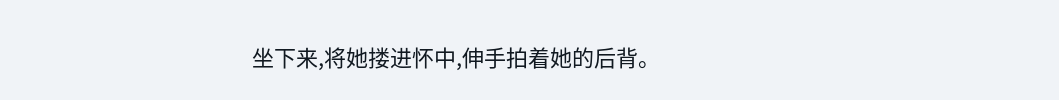坐下来,将她搂进怀中,伸手拍着她的后背。